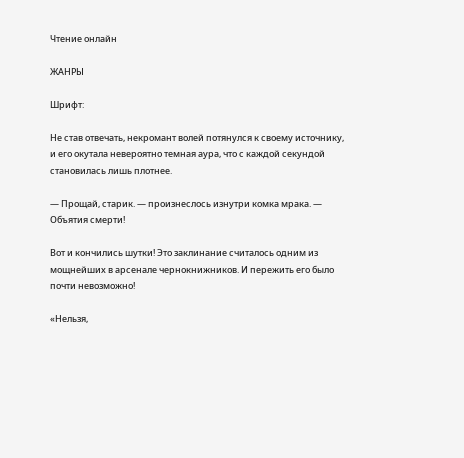Чтение онлайн

ЖАНРЫ

Шрифт:

Не став отвечать, некромант волей потянулся к своему источнику, и его окутала невероятно темная аура, что с каждой секундой становилась лишь плотнее.

— Прощай, старик. — произнеслось изнутри комка мрака. — Объятия смерти!

Вот и кончились шутки! Это заклинание считалось одним из мощнейших в арсенале чернокнижников. И пережить его было почти невозможно!

«Нельзя,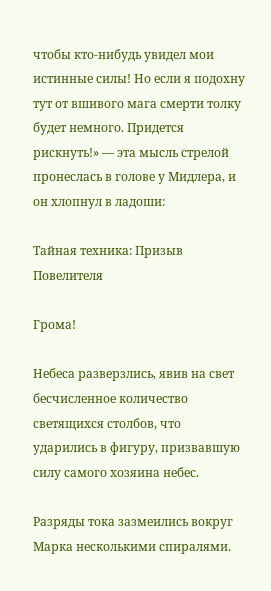чтобы кто-нибудь увидел мои истинные силы! Но если я подохну тут от вшивого мага смерти толку будет немного. Придется рискнуть!» — эта мысль стрелой пронеслась в голове у Мидлера, и он хлопнул в ладоши:

Тайная техника: Призыв Повелителя

Грома!

Небеса разверзлись, явив на свет бесчисленное количество светящихся столбов, что ударились в фигуру, призвавшую силу самого хозяина небес.

Разряды тока зазмеились вокруг Марка несколькими спиралями.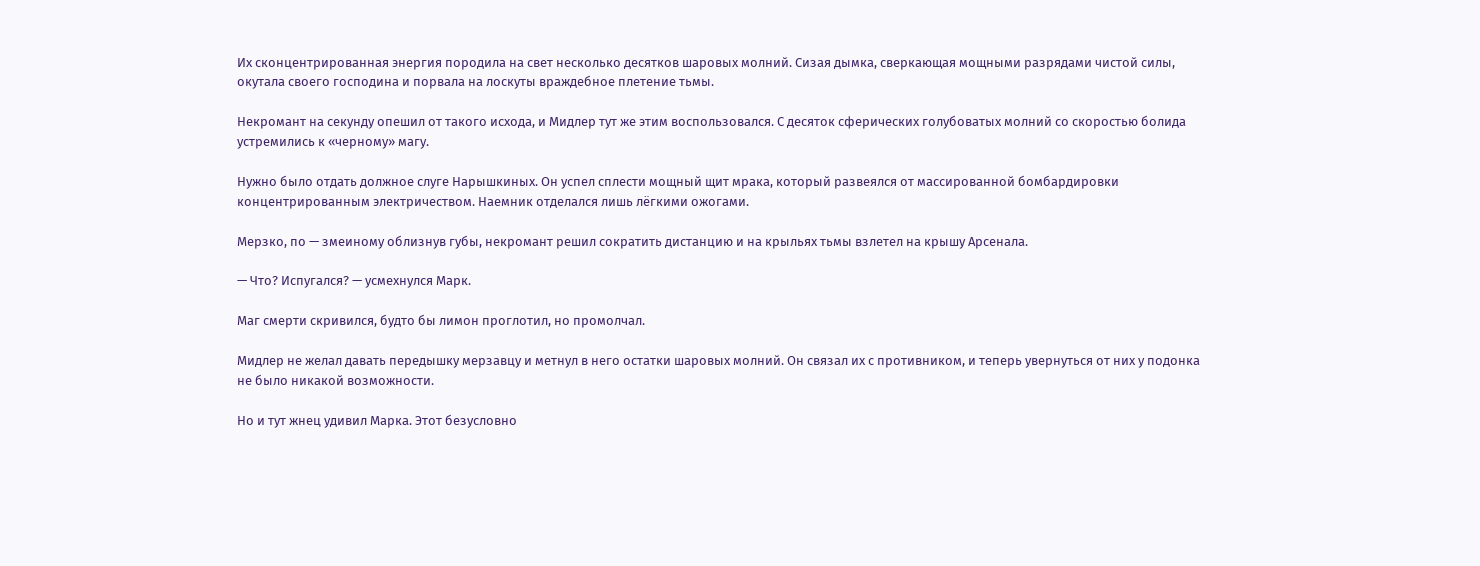Их сконцентрированная энергия породила на свет несколько десятков шаровых молний. Сизая дымка, сверкающая мощными разрядами чистой силы, окутала своего господина и порвала на лоскуты враждебное плетение тьмы.

Некромант на секунду опешил от такого исхода, и Мидлер тут же этим воспользовался. С десяток сферических голубоватых молний со скоростью болида устремились к «черному» магу.

Нужно было отдать должное слуге Нарышкиных. Он успел сплести мощный щит мрака, который развеялся от массированной бомбардировки концентрированным электричеством. Наемник отделался лишь лёгкими ожогами.

Мерзко, по — змеиному облизнув губы, некромант решил сократить дистанцию и на крыльях тьмы взлетел на крышу Арсенала.

— Что? Испугался? — усмехнулся Марк.

Маг смерти скривился, будто бы лимон проглотил, но промолчал.

Мидлер не желал давать передышку мерзавцу и метнул в него остатки шаровых молний. Он связал их с противником, и теперь увернуться от них у подонка не было никакой возможности.

Но и тут жнец удивил Марка. Этот безусловно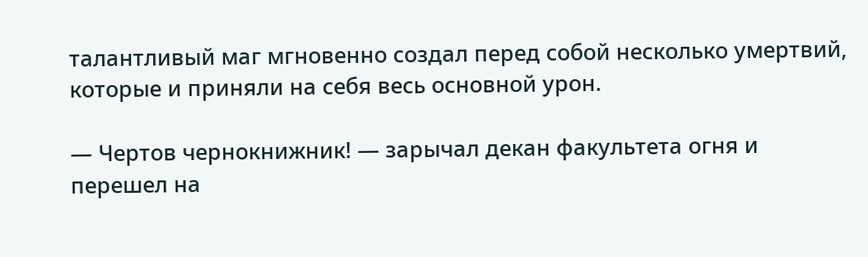талантливый маг мгновенно создал перед собой несколько умертвий, которые и приняли на себя весь основной урон.

— Чертов чернокнижник! — зарычал декан факультета огня и перешел на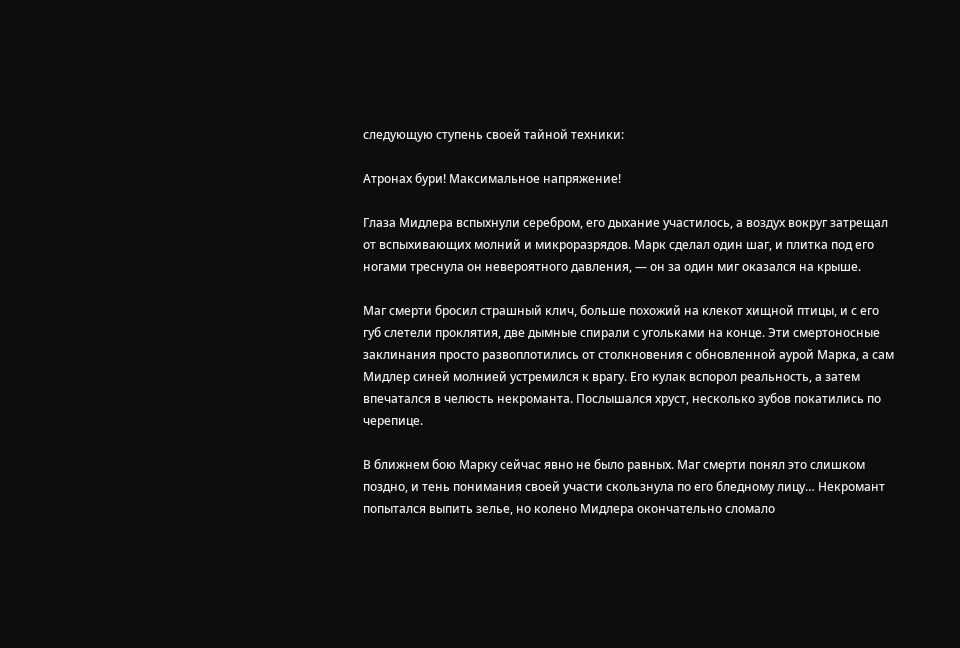следующую ступень своей тайной техники:

Атронах бури! Максимальное напряжение!

Глаза Мидлера вспыхнули серебром, его дыхание участилось, а воздух вокруг затрещал от вспыхивающих молний и микроразрядов. Марк сделал один шаг, и плитка под его ногами треснула он невероятного давления, — он за один миг оказался на крыше.

Маг смерти бросил страшный клич, больше похожий на клекот хищной птицы, и с его губ слетели проклятия, две дымные спирали с угольками на конце. Эти смертоносные заклинания просто развоплотились от столкновения с обновленной аурой Марка, а сам Мидлер синей молнией устремился к врагу. Его кулак вспорол реальность, а затем впечатался в челюсть некроманта. Послышался хруст, несколько зубов покатились по черепице.

В ближнем бою Марку сейчас явно не было равных. Маг смерти понял это слишком поздно, и тень понимания своей участи скользнула по его бледному лицу… Некромант попытался выпить зелье, но колено Мидлера окончательно сломало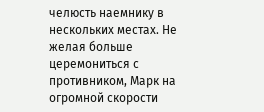челюсть наемнику в нескольких местах. Не желая больше церемониться с противником, Марк на огромной скорости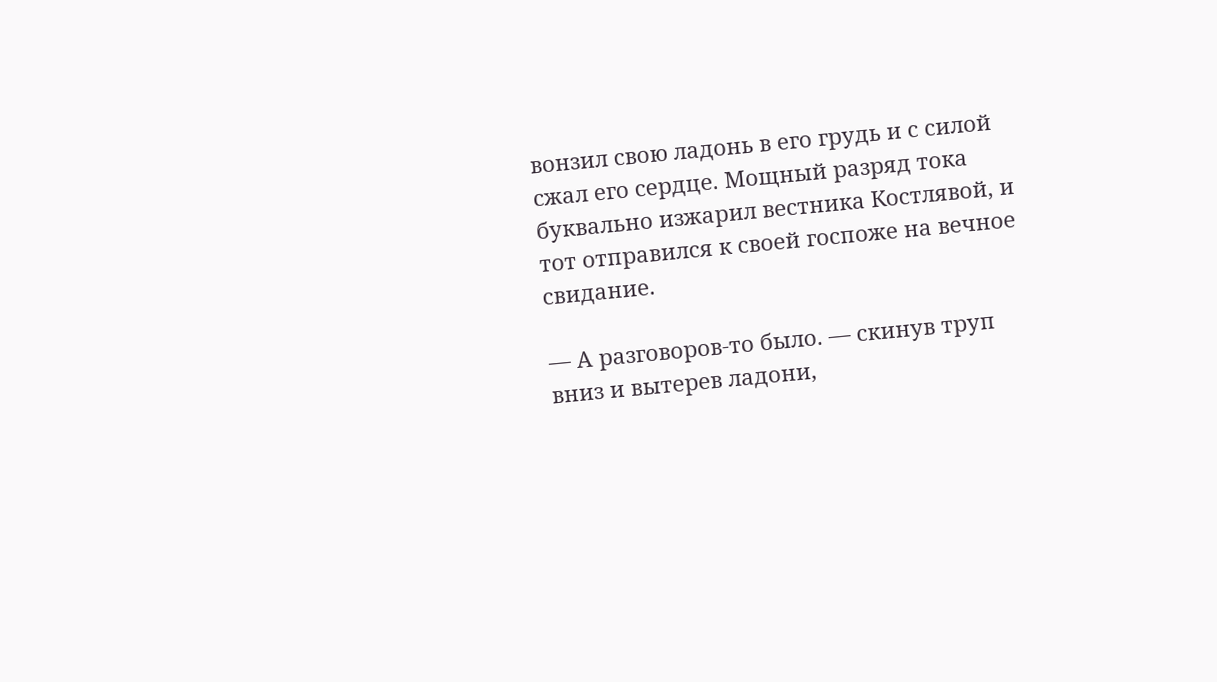вонзил свою ладонь в его грудь и с силой сжал его сердце. Мощный разряд тока буквально изжарил вестника Костлявой, и тот отправился к своей госпоже на вечное свидание.

— А разговоров-то было. — скинув труп вниз и вытерев ладони,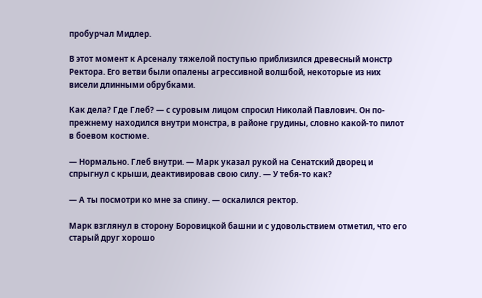пробурчал Мидлер.

В этот момент к Арсеналу тяжелой поступью приблизился древесный монстр Ректора. Его ветви были опалены агрессивной волшбой, некоторые из них висели длинными обрубками.

Как дела? Где Глеб? — с суровым лицом спросил Николай Павлович. Он по-прежнему находился внутри монстра, в районе грудины, словно какой-то пилот в боевом костюме.

— Нормально. Глеб внутри. — Марк указал рукой на Сенатский дворец и спрыгнул с крыши, деактивировав свою силу. — У тебя-то как?

— А ты посмотри ко мне за спину. — оскалился ректор.

Марк взглянул в сторону Боровицкой башни и с удовольствием отметил, что его старый друг хорошо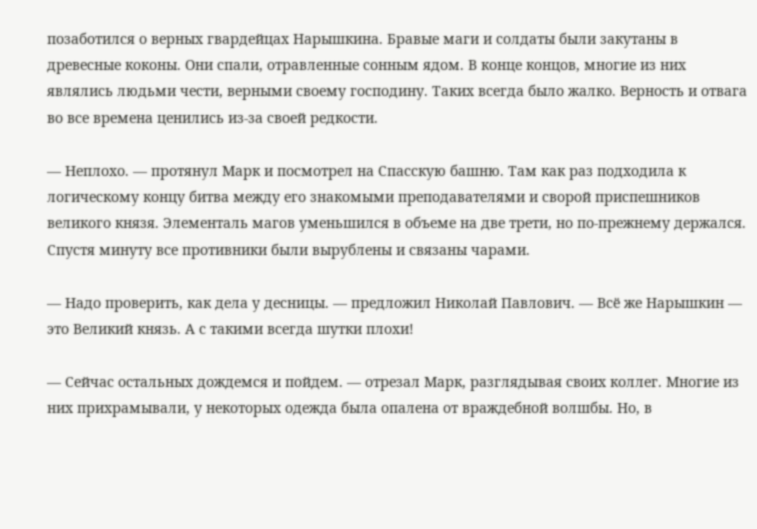позаботился о верных гвардейцах Нарышкина. Бравые маги и солдаты были закутаны в древесные коконы. Они спали, отравленные сонным ядом. В конце концов, многие из них являлись людьми чести, верными своему господину. Таких всегда было жалко. Верность и отвага во все времена ценились из-за своей редкости.

— Неплохо. — протянул Марк и посмотрел на Спасскую башню. Там как раз подходила к логическому концу битва между его знакомыми преподавателями и сворой приспешников великого князя. Элементаль магов уменьшился в объеме на две трети, но по-прежнему держался. Спустя минуту все противники были вырублены и связаны чарами.

— Надо проверить, как дела у десницы. — предложил Николай Павлович. — Всё же Нарышкин — это Великий князь. А с такими всегда шутки плохи!

— Сейчас остальных дождемся и пойдем. — отрезал Марк, разглядывая своих коллег. Многие из них прихрамывали, у некоторых одежда была опалена от враждебной волшбы. Но, в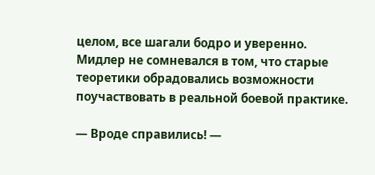целом, все шагали бодро и уверенно. Мидлер не сомневался в том, что старые теоретики обрадовались возможности поучаствовать в реальной боевой практике.

— Вроде справились! —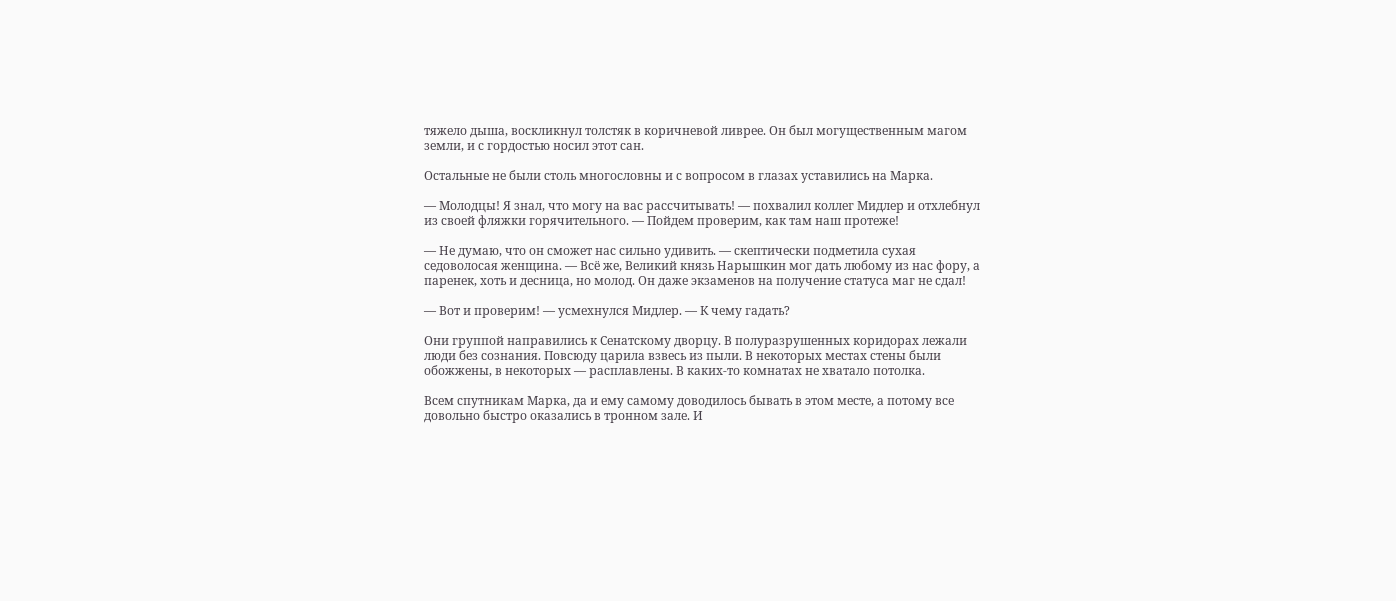тяжело дыша, воскликнул толстяк в коричневой ливрее. Он был могущественным магом земли, и с гордостью носил этот сан.

Остальные не были столь многословны и с вопросом в глазах уставились на Марка.

— Молодцы! Я знал, что могу на вас рассчитывать! — похвалил коллег Мидлер и отхлебнул из своей фляжки горячительного. — Пойдем проверим, как там наш протеже!

— Не думаю, что он сможет нас сильно удивить. — скептически подметила сухая седоволосая женщина. — Всё же, Великий князь Нарышкин мог дать любому из нас фору, а паренек, хоть и десница, но молод. Он даже экзаменов на получение статуса маг не сдал!

— Вот и проверим! — усмехнулся Мидлер. — К чему гадать?

Они группой направились к Сенатскому дворцу. В полуразрушенных коридорах лежали люди без сознания. Повсюду царила взвесь из пыли. В некоторых местах стены были обожжены, в некоторых — расплавлены. В каких-то комнатах не хватало потолка.

Всем спутникам Марка, да и ему самому доводилось бывать в этом месте, а потому все довольно быстро оказались в тронном зале. И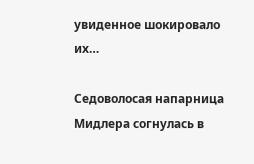увиденное шокировало их…

Седоволосая напарница Мидлера согнулась в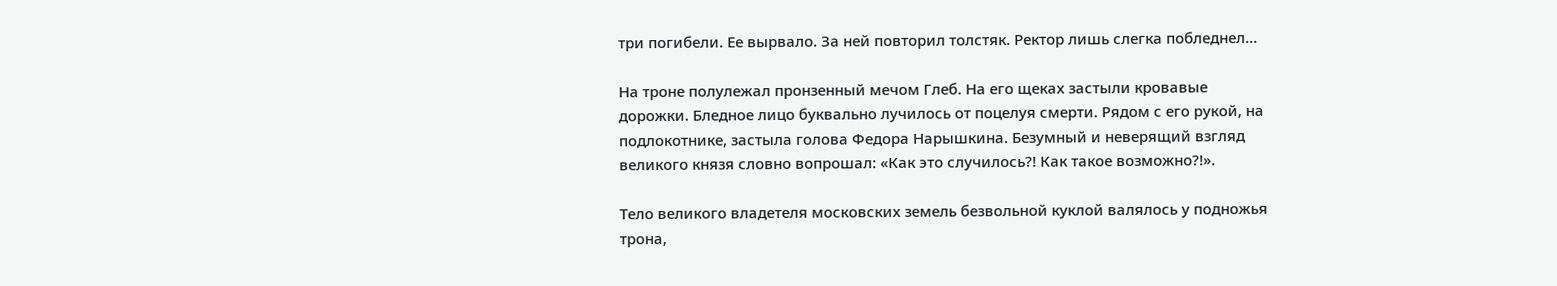три погибели. Ее вырвало. За ней повторил толстяк. Ректор лишь слегка побледнел…

На троне полулежал пронзенный мечом Глеб. На его щеках застыли кровавые дорожки. Бледное лицо буквально лучилось от поцелуя смерти. Рядом с его рукой, на подлокотнике, застыла голова Федора Нарышкина. Безумный и неверящий взгляд великого князя словно вопрошал: «Как это случилось?! Как такое возможно?!».

Тело великого владетеля московских земель безвольной куклой валялось у подножья трона,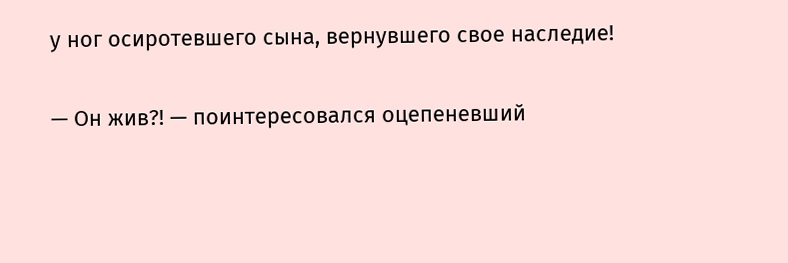у ног осиротевшего сына, вернувшего свое наследие!

— Он жив?! — поинтересовался оцепеневший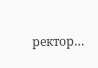ректор…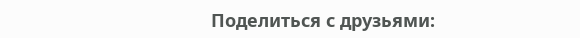Поделиться с друзьями: